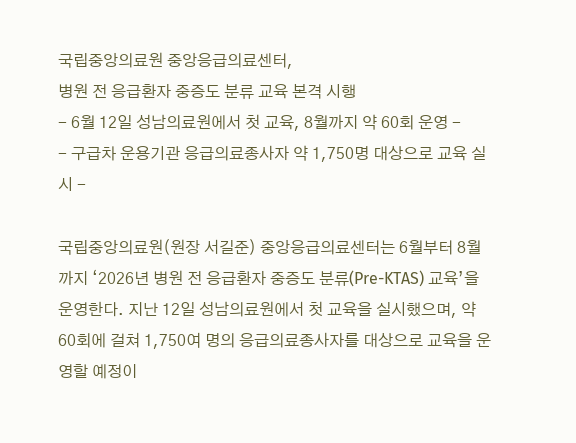국립중앙의료원 중앙응급의료센터,
병원 전 응급환자 중증도 분류 교육 본격 시행
- 6월 12일 성남의료원에서 첫 교육, 8월까지 약 60회 운영 -
- 구급차 운용기관 응급의료종사자 약 1,750명 대상으로 교육 실시 -

국립중앙의료원(원장 서길준) 중앙응급의료센터는 6월부터 8월까지 ‘2026년 병원 전 응급환자 중증도 분류(Pre-KTAS) 교육’을 운영한다. 지난 12일 성남의료원에서 첫 교육을 실시했으며, 약 60회에 걸쳐 1,750여 명의 응급의료종사자를 대상으로 교육을 운영할 예정이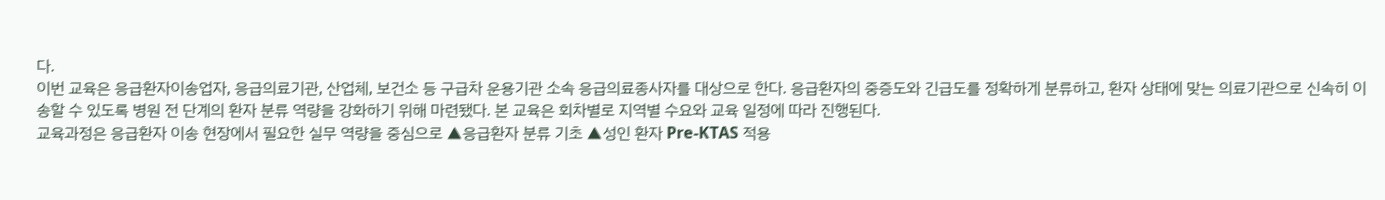다.
이번 교육은 응급환자이송업자, 응급의료기관, 산업체, 보건소 등 구급차 운용기관 소속 응급의료종사자를 대상으로 한다. 응급환자의 중증도와 긴급도를 정확하게 분류하고, 환자 상태에 맞는 의료기관으로 신속히 이송할 수 있도록 병원 전 단계의 환자 분류 역량을 강화하기 위해 마련됐다. 본 교육은 회차별로 지역별 수요와 교육 일정에 따라 진행된다.
교육과정은 응급환자 이송 현장에서 필요한 실무 역량을 중심으로 ▲응급환자 분류 기초 ▲성인 환자 Pre-KTAS 적용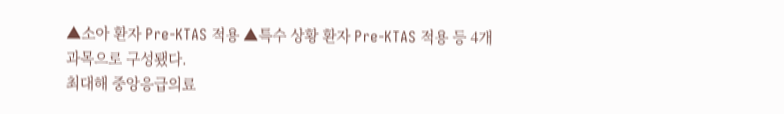▲소아 환자 Pre-KTAS 적용 ▲특수 상황 환자 Pre-KTAS 적용 등 4개 과목으로 구성됐다.
최대해 중앙응급의료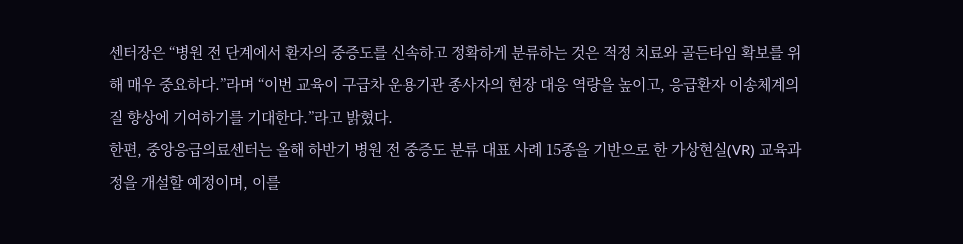센터장은 “병원 전 단계에서 환자의 중증도를 신속하고 정확하게 분류하는 것은 적정 치료와 골든타임 확보를 위해 매우 중요하다.”라며 “이번 교육이 구급차 운용기관 종사자의 현장 대응 역량을 높이고, 응급환자 이송체계의 질 향상에 기여하기를 기대한다.”라고 밝혔다.
한편, 중앙응급의료센터는 올해 하반기 병원 전 중증도 분류 대표 사례 15종을 기반으로 한 가상현실(VR) 교육과정을 개설할 예정이며, 이를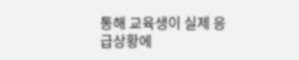통해 교육생이 실제 응급상황에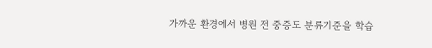가까운 환경에서 병원 전 중증도 분류기준을 학습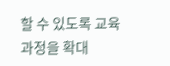할 수 있도록 교육과정을 확대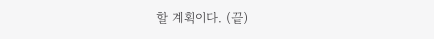할 계획이다. (끝)